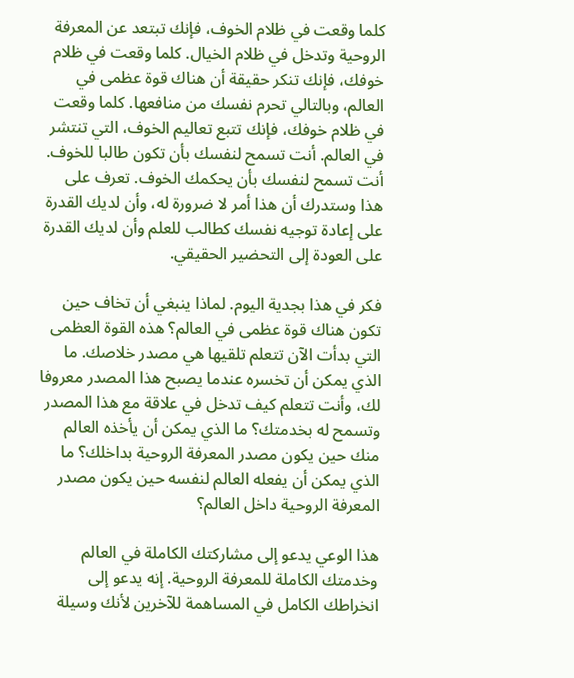كلما وقعت في ظلام الخوف، فإنك تبتعد عن المعرفة الروحية وتدخل في ظلام الخيال. كلما وقعت في ظلام خوفك، فإنك تنكر حقيقة أن هناك قوة عظمى في العالم، وبالتالي تحرم نفسك من منافعها. كلما وقعت في ظلام خوفك، فإنك تتبع تعاليم الخوف، التي تنتشر في العالم. أنت تسمح لنفسك بأن تكون طالبا للخوف. أنت تسمح لنفسك بأن يحكمك الخوف. تعرف على هذا وستدرك أن هذا أمر لا ضرورة له، وأن لديك القدرة على إعادة توجيه نفسك كطالب للعلم وأن لديك القدرة على العودة إلى التحضير الحقيقي.

فكر في هذا بجدية اليوم. لماذا ينبغي أن تخاف حين تكون هناك قوة عظمى في العالم؟ هذه القوة العظمى التي بدأت الآن تتعلم تلقيها هي مصدر خلاصك. ما الذي يمكن أن تخسره عندما يصبح هذا المصدر معروفا لك، وأنت تتعلم كيف تدخل في علاقة مع هذا المصدر وتسمح له بخدمتك؟ ما الذي يمكن أن يأخذه العالم منك حين يكون مصدر المعرفة الروحية بداخلك؟ ما الذي يمكن أن يفعله العالم لنفسه حين يكون مصدر المعرفة الروحية داخل العالم؟

هذا الوعي يدعو إلى مشاركتك الكاملة في العالم وخدمتك الكاملة للمعرفة الروحية. إنه يدعو إلى انخراطك الكامل في المساهمة للآخرين لأنك وسيلة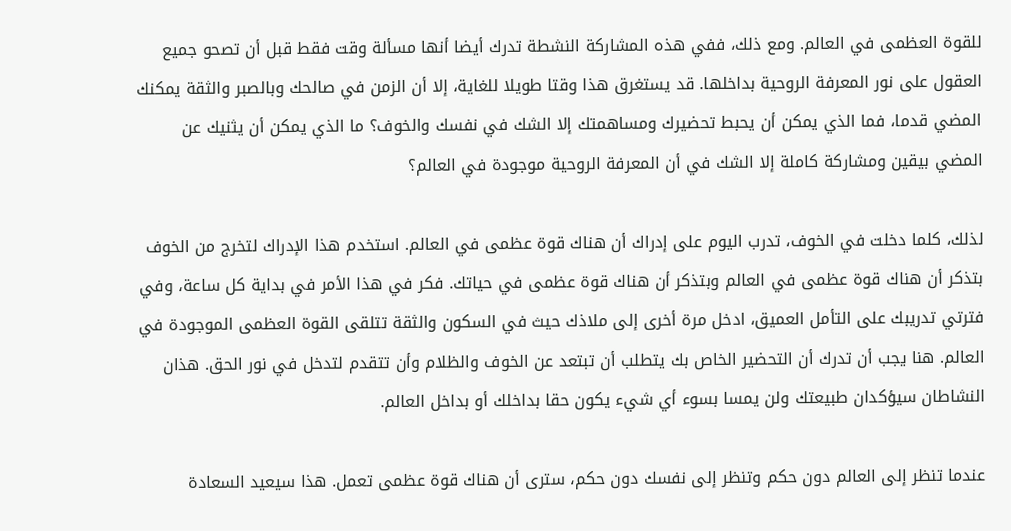للقوة العظمى في العالم. ومع ذلك، ففي هذه المشاركة النشطة تدرك أيضا أنها مسألة وقت فقط قبل أن تصحو جميع العقول على نور المعرفة الروحية بداخلها. قد يستغرق هذا وقتا طويلا للغاية، إلا أن الزمن في صالحك وبالصبر والثقة يمكنك المضي قدما، فما الذي يمكن أن يحبط تحضيرك ومساهمتك إلا الشك في نفسك والخوف؟ ما الذي يمكن أن يثنيك عن المضي بيقين ومشاركة كاملة إلا الشك في أن المعرفة الروحية موجودة في العالم؟

لذلك، كلما دخلت في الخوف، تدرب اليوم على إدراك أن هناك قوة عظمى في العالم. استخدم هذا الإدراك لتخرج من الخوف بتذكر أن هناك قوة عظمى في العالم وبتذكر أن هناك قوة عظمى في حياتك. فكر في هذا الأمر في بداية كل ساعة، وفي فترتي تدريبك على التأمل العميق، ادخل مرة أخرى إلى ملاذك حيث في السكون والثقة تتلقى القوة العظمى الموجودة في العالم. هنا يجب أن تدرك أن التحضير الخاص بك يتطلب أن تبتعد عن الخوف والظلام وأن تتقدم لتدخل في نور الحق. هذان النشاطان سيؤكدان طبيعتك ولن يمسا بسوء أي شيء يكون حقا بداخلك أو بداخل العالم.

عندما تنظر إلى العالم دون حكم وتنظر إلى نفسك دون حكم، سترى أن هناك قوة عظمى تعمل. هذا سيعيد السعادة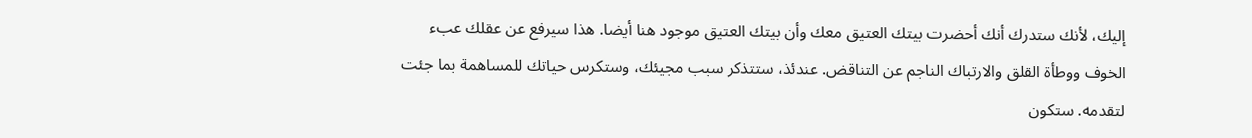إليك، لأنك ستدرك أنك أحضرت بيتك العتيق معك وأن بيتك العتيق موجود هنا أيضا. هذا سيرفع عن عقلك عبء الخوف ووطأة القلق والارتباك الناجم عن التناقض. عندئذ، ستتذكر سبب مجيئك، وستكرس حياتك للمساهمة بما جئت لتقدمه. ستكون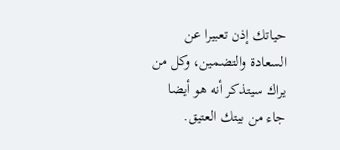حياتك إذن تعبيرا عن السعادة والتضمين، وكل من يراك سيتذكر أنه هو أيضا جاء من بيتك العتيق.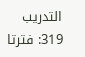التدريب 319: فترتا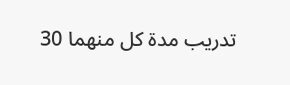تدريب مدة كل منهما 30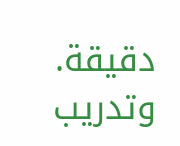دقيقة. وتدريب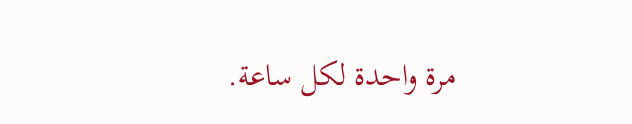مرة واحدة لكل ساعة.